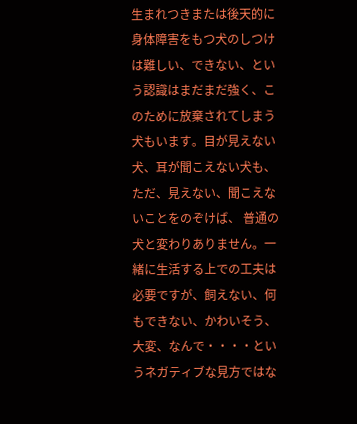生まれつきまたは後天的に身体障害をもつ犬のしつけは難しい、できない、という認識はまだまだ強く、このために放棄されてしまう犬もいます。目が見えない犬、耳が聞こえない犬も、ただ、見えない、聞こえないことをのぞけば、 普通の犬と変わりありません。一緒に生活する上での工夫は必要ですが、飼えない、何もできない、かわいそう、大変、なんで・・・・というネガティブな見方ではな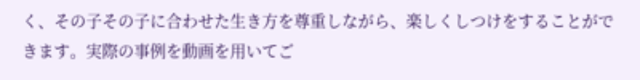く、その子その子に合わせた生き方を尊重しながら、楽しくしつけをすることができます。実際の事例を動画を用いてご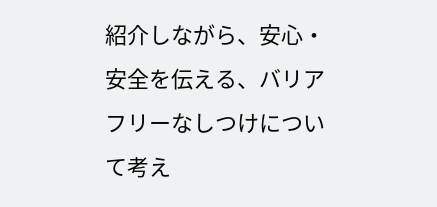紹介しながら、安心・安全を伝える、バリアフリーなしつけについて考え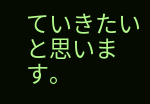ていきたいと思います。